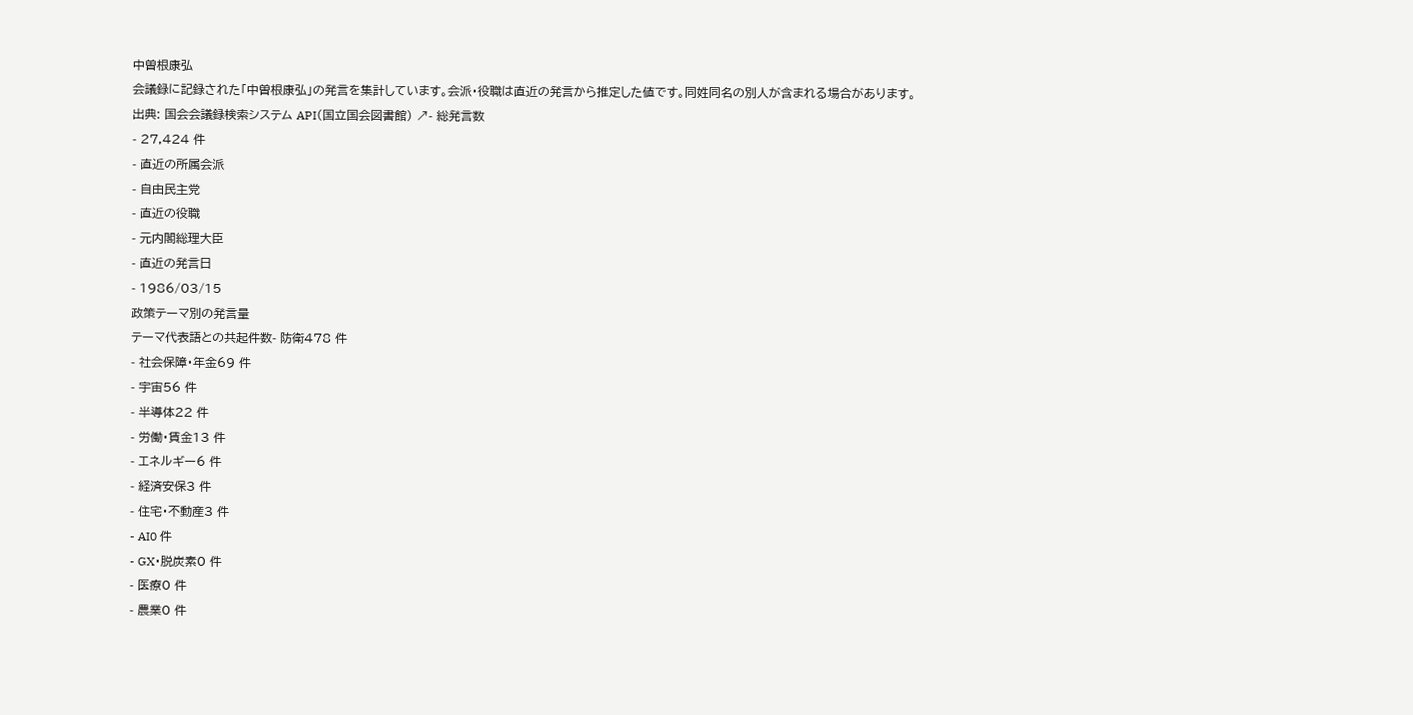中曽根康弘
会議録に記録された「中曽根康弘」の発言を集計しています。会派・役職は直近の発言から推定した値です。同姓同名の別人が含まれる場合があります。
出典: 国会会議録検索システム API(国立国会図書館) ↗- 総発言数
- 27,424 件
- 直近の所属会派
- 自由民主党
- 直近の役職
- 元内閣総理大臣
- 直近の発言日
- 1986/03/15
政策テーマ別の発言量
テーマ代表語との共起件数- 防衛478 件
- 社会保障・年金69 件
- 宇宙56 件
- 半導体22 件
- 労働・賃金13 件
- エネルギー6 件
- 経済安保3 件
- 住宅・不動産3 件
- AI0 件
- GX・脱炭素0 件
- 医療0 件
- 農業0 件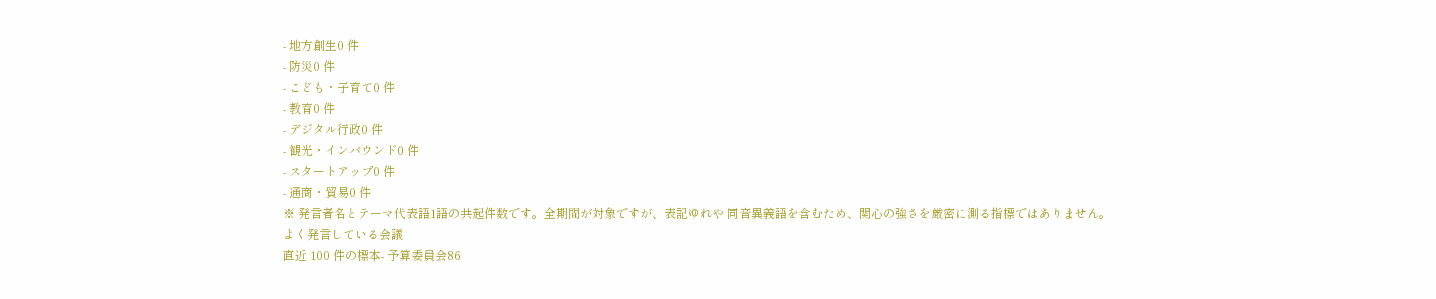- 地方創生0 件
- 防災0 件
- こども・子育て0 件
- 教育0 件
- デジタル行政0 件
- 観光・インバウンド0 件
- スタートアップ0 件
- 通商・貿易0 件
※ 発言者名とテーマ代表語1語の共起件数です。全期間が対象ですが、表記ゆれや 同音異義語を含むため、関心の強さを厳密に測る指標ではありません。
よく発言している会議
直近 100 件の標本- 予算委員会86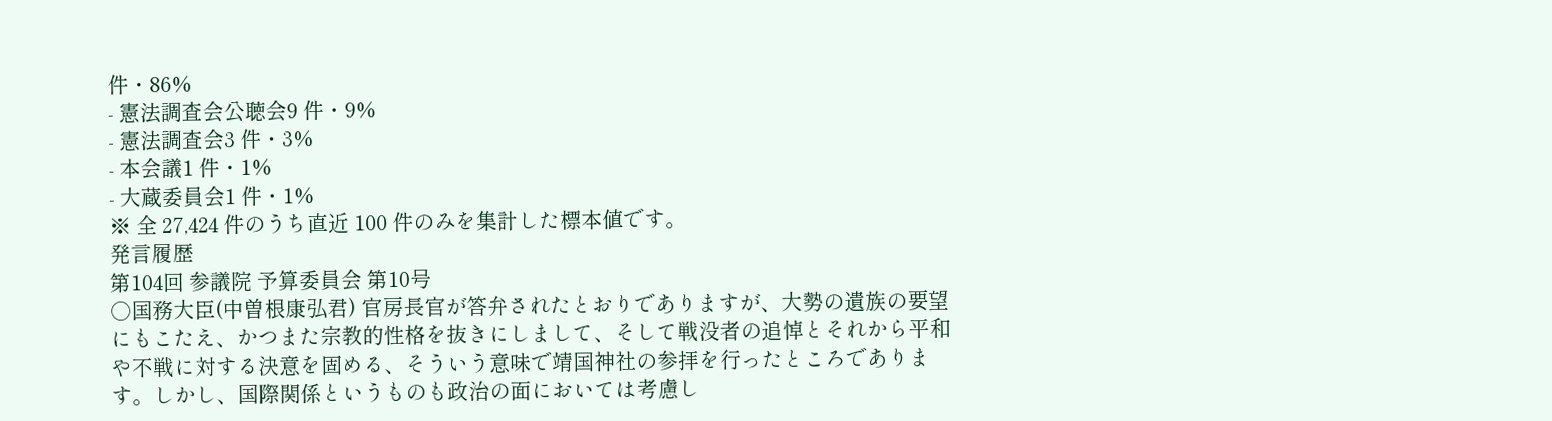件・86%
- 憲法調査会公聴会9 件・9%
- 憲法調査会3 件・3%
- 本会議1 件・1%
- 大蔵委員会1 件・1%
※ 全 27,424 件のうち直近 100 件のみを集計した標本値です。
発言履歴
第104回 参議院 予算委員会 第10号
○国務大臣(中曽根康弘君) 官房長官が答弁されたとおりでありますが、大勢の遺族の要望にもこたえ、かつまた宗教的性格を抜きにしまして、そして戦没者の追悼とそれから平和や不戦に対する決意を固める、そういう意味で靖国神社の参拝を行ったところであります。しかし、国際関係というものも政治の面においては考慮し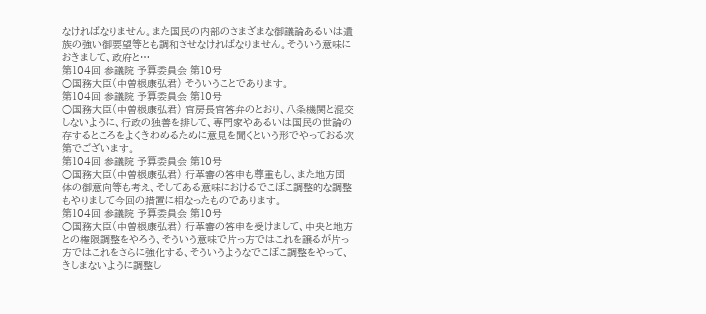なければなりません。また国民の内部のさまざまな御議論あるいは遺族の強い御要望等とも調和させなければなりません。そういう意味におきまして、政府と…
第104回 参議院 予算委員会 第10号
○国務大臣(中曽根康弘君) そういうことであります。
第104回 参議院 予算委員会 第10号
○国務大臣(中曽根康弘君) 官房長官答弁のとおり、八条機関と混交しないように、行政の独善を排して、専門家やあるいは国民の世論の存するところをよくきわめるために意見を聞くという形でやっておる次第でございます。
第104回 参議院 予算委員会 第10号
○国務大臣(中曽根康弘君) 行革審の答申も尊重もし、また地方団体の御意向等も考え、そしてある意味におけるでこぼこ調整的な調整もやりまして今回の措置に相なったものであります。
第104回 参議院 予算委員会 第10号
○国務大臣(中曽根康弘君) 行革審の答申を受けまして、中央と地方との権限調整をやろう、そういう意味で片っ方ではこれを譲るが片っ方ではこれをさらに強化する、そういうようなでこぼこ調整をやって、きしまないように調整し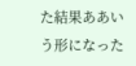た結果ああいう形になった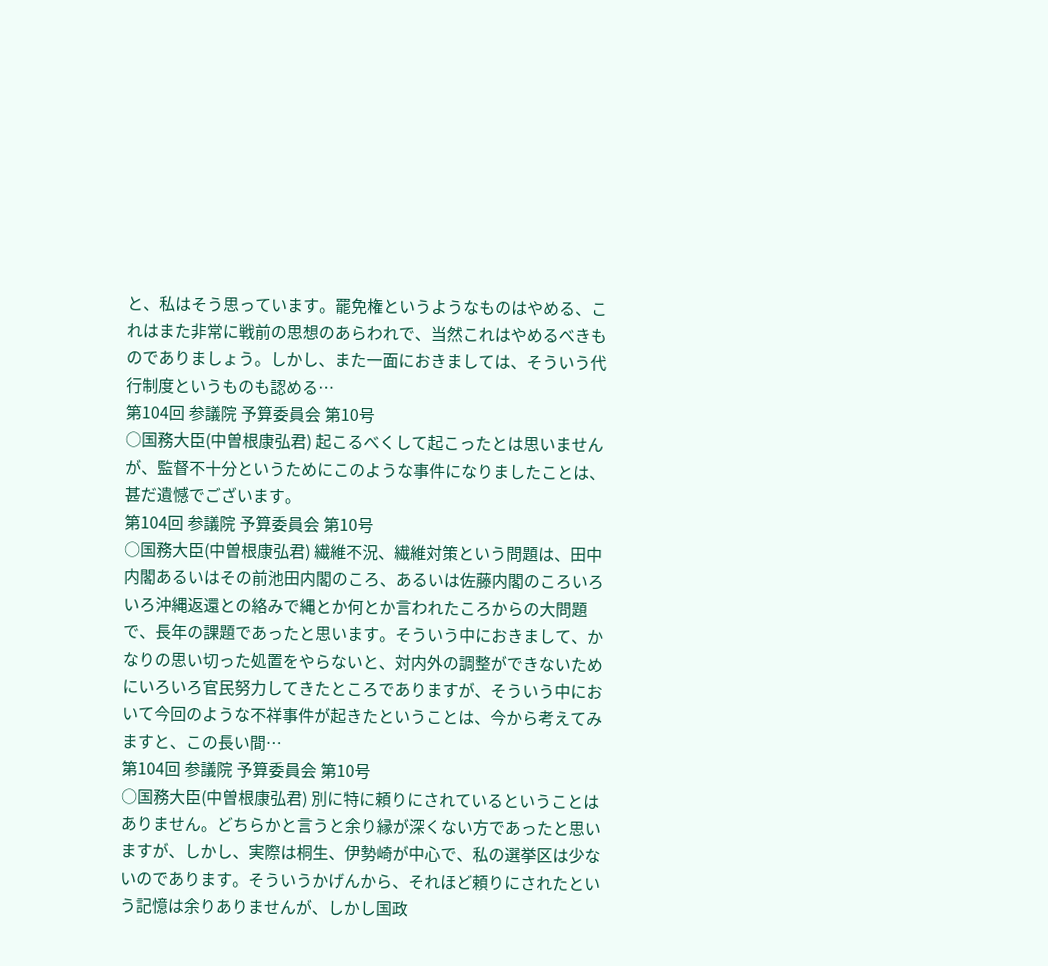と、私はそう思っています。罷免権というようなものはやめる、これはまた非常に戦前の思想のあらわれで、当然これはやめるべきものでありましょう。しかし、また一面におきましては、そういう代行制度というものも認める…
第104回 参議院 予算委員会 第10号
○国務大臣(中曽根康弘君) 起こるべくして起こったとは思いませんが、監督不十分というためにこのような事件になりましたことは、甚だ遺憾でございます。
第104回 参議院 予算委員会 第10号
○国務大臣(中曽根康弘君) 繊維不況、繊維対策という問題は、田中内閣あるいはその前池田内閣のころ、あるいは佐藤内閣のころいろいろ沖縄返還との絡みで縄とか何とか言われたころからの大問題で、長年の課題であったと思います。そういう中におきまして、かなりの思い切った処置をやらないと、対内外の調整ができないためにいろいろ官民努力してきたところでありますが、そういう中において今回のような不祥事件が起きたということは、今から考えてみますと、この長い間…
第104回 参議院 予算委員会 第10号
○国務大臣(中曽根康弘君) 別に特に頼りにされているということはありません。どちらかと言うと余り縁が深くない方であったと思いますが、しかし、実際は桐生、伊勢崎が中心で、私の選挙区は少ないのであります。そういうかげんから、それほど頼りにされたという記憶は余りありませんが、しかし国政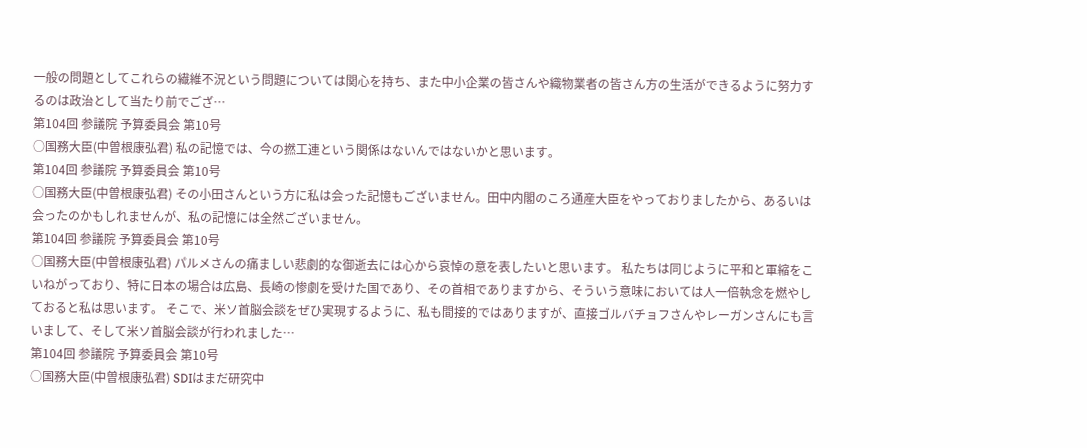一般の問題としてこれらの繊維不況という問題については関心を持ち、また中小企業の皆さんや織物業者の皆さん方の生活ができるように努力するのは政治として当たり前でござ…
第104回 参議院 予算委員会 第10号
○国務大臣(中曽根康弘君) 私の記憶では、今の撚工連という関係はないんではないかと思います。
第104回 参議院 予算委員会 第10号
○国務大臣(中曽根康弘君) その小田さんという方に私は会った記憶もございません。田中内閣のころ通産大臣をやっておりましたから、あるいは会ったのかもしれませんが、私の記憶には全然ございません。
第104回 参議院 予算委員会 第10号
○国務大臣(中曽根康弘君) パルメさんの痛ましい悲劇的な御逝去には心から哀悼の意を表したいと思います。 私たちは同じように平和と軍縮をこいねがっており、特に日本の場合は広島、長崎の惨劇を受けた国であり、その首相でありますから、そういう意味においては人一倍執念を燃やしておると私は思います。 そこで、米ソ首脳会談をぜひ実現するように、私も間接的ではありますが、直接ゴルバチョフさんやレーガンさんにも言いまして、そして米ソ首脳会談が行われました…
第104回 参議院 予算委員会 第10号
○国務大臣(中曽根康弘君) SDIはまだ研究中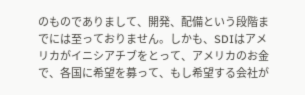のものでありまして、開発、配備という段階までには至っておりません。しかも、SDIはアメリカがイニシアチブをとって、アメリカのお金で、各国に希望を募って、もし希望する会社が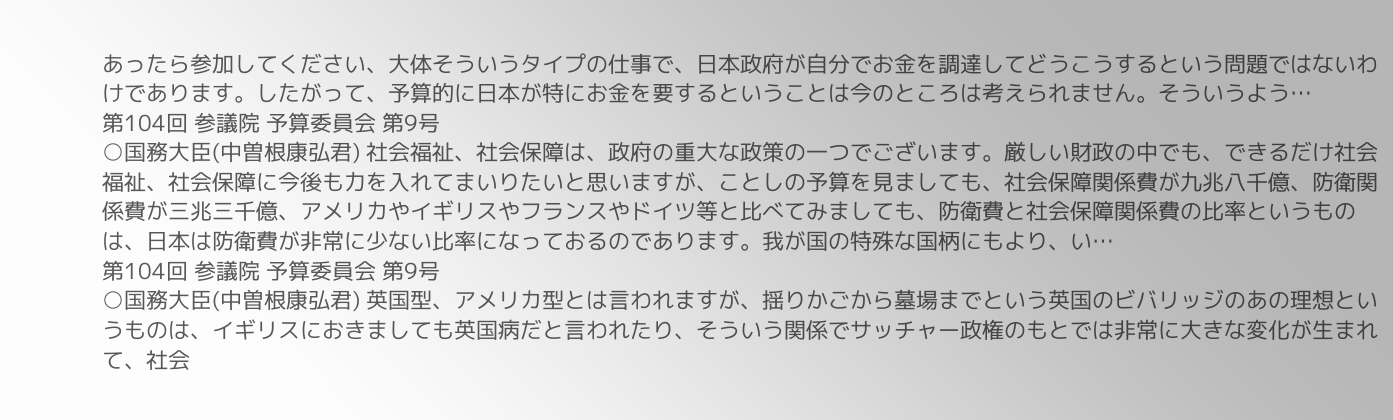あったら参加してください、大体そういうタイプの仕事で、日本政府が自分でお金を調達してどうこうするという問題ではないわけであります。したがって、予算的に日本が特にお金を要するということは今のところは考えられません。そういうよう…
第104回 参議院 予算委員会 第9号
○国務大臣(中曽根康弘君) 社会福祉、社会保障は、政府の重大な政策の一つでございます。厳しい財政の中でも、できるだけ社会福祉、社会保障に今後も力を入れてまいりたいと思いますが、ことしの予算を見ましても、社会保障関係費が九兆八千億、防衛関係費が三兆三千億、アメリカやイギリスやフランスやドイツ等と比べてみましても、防衛費と社会保障関係費の比率というものは、日本は防衛費が非常に少ない比率になっておるのであります。我が国の特殊な国柄にもより、い…
第104回 参議院 予算委員会 第9号
○国務大臣(中曽根康弘君) 英国型、アメリカ型とは言われますが、揺りかごから墓場までという英国のビバリッジのあの理想というものは、イギリスにおきましても英国病だと言われたり、そういう関係でサッチャー政権のもとでは非常に大きな変化が生まれて、社会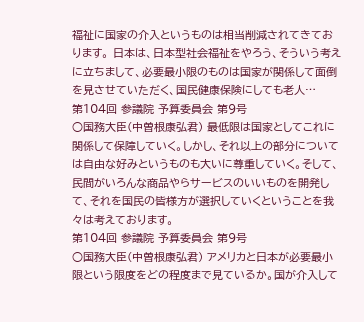福祉に国家の介入というものは相当削減されてきております。 日本は、日本型社会福祉をやろう、そういう考えに立ちまして、必要最小限のものは国家が関係して面倒を見させていただく、国民健康保険にしても老人…
第104回 参議院 予算委員会 第9号
○国務大臣(中曽根康弘君) 最低限は国家としてこれに関係して保障していく。しかし、それ以上の部分については自由な好みというものも大いに尊重していく。そして、民間がいろんな商品やらサービスのいいものを開発して、それを国民の皆様方が選択していくということを我々は考えております。
第104回 参議院 予算委員会 第9号
○国務大臣(中曽根康弘君) アメリカと日本が必要最小限という限度をどの程度まで見ているか。国が介入して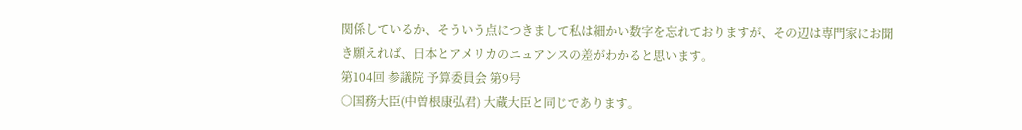関係しているか、そういう点につきまして私は細かい数字を忘れておりますが、その辺は専門家にお聞き願えれば、日本とアメリカのニュアンスの差がわかると思います。
第104回 参議院 予算委員会 第9号
○国務大臣(中曽根康弘君) 大蔵大臣と同じであります。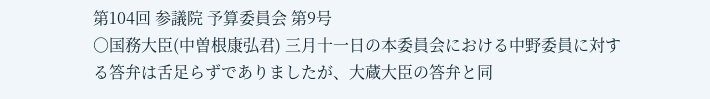第104回 参議院 予算委員会 第9号
○国務大臣(中曽根康弘君) 三月十一日の本委員会における中野委員に対する答弁は舌足らずでありましたが、大蔵大臣の答弁と同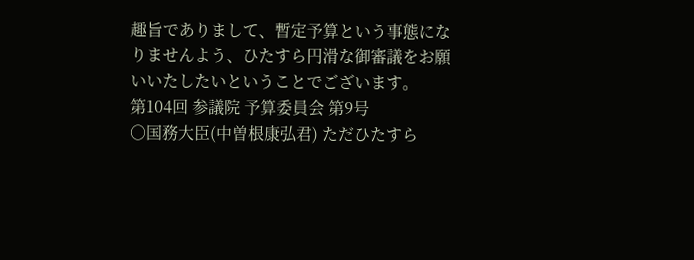趣旨でありまして、暫定予算という事態になりませんよう、ひたすら円滑な御審議をお願いいたしたいということでございます。
第104回 参議院 予算委員会 第9号
○国務大臣(中曽根康弘君) ただひたすら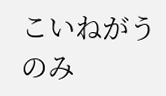こいねがうのみ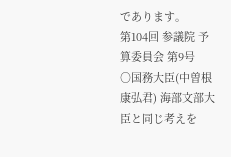であります。
第104回 参議院 予算委員会 第9号
○国務大臣(中曽根康弘君) 海部文部大臣と同じ考えを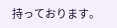持っております。